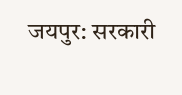जयपुर: सरकारी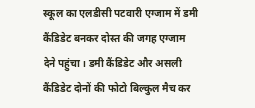स्कूल का एलडीसी पटवारी एग्जाम में डमी कैंडिडेट बनकर दोस्त की जगह एग्जाम देने पहुंचा। डमी कैंडिडेट और असली कैंडिडेट दोनों की फोटो बिल्कुल मैच कर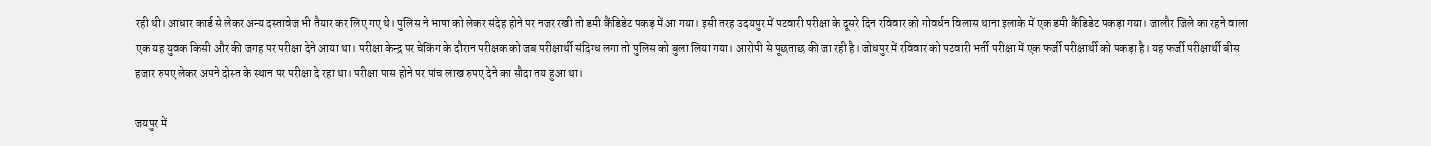रही थी। आधार कार्ड से लेकर अन्य दस्तावेज भी तैयार कर लिए गए थे। पुलिस ने भाषा को लेकर संदेह होने पर नजर रखी तो डमी कैंडिडेट पकड़ में आ गया। इसी तरह उदयपुर में पटवारी परीक्षा के दूसरे दिन रविवार को गोवर्धन विलास थाना इलाके में एक डमी कैंडिडेट पकड़ा गया। जालौर जिले का रहने वाला एक यह युवक किसी और की जगह पर परीक्षा देने आया था। परीक्षा केन्द्र पर चेकिंग के दौरान परीक्षक को जब परीक्षार्थी संदिग्ध लगा तो पुलिस को बुला लिया गया। आरोपी से पूछताछ की जा रही है। जोधपुर में रविवार को पटवारी भर्ती परीक्षा में एक फर्जी परीक्षार्थी को पकड़ा है। यह फर्जी परीक्षार्थी बीस हजार रुपए लेकर अपने दोस्त के स्थान पर परीक्षा दे रहा था। परीक्षा पास होने पर पांच लाख रुपए देने का सौदा तय हुआ था।

जयपुर में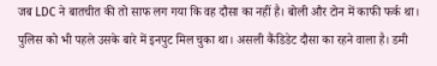जब LDC ने बातचीत की तो साफ लग गया कि वह दौसा का नहीं है। बोली और टोन में काफी फर्क था। पुलिस को भी पहले उसके बारे में इनपुट मिल चुका था। असली कैंडिडेट दौसा का रहने वाला है। डमी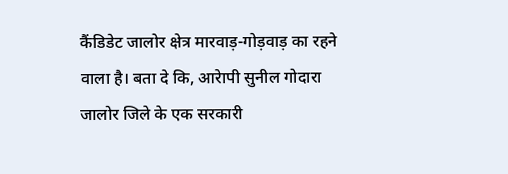कैंडिडेट जालोर क्षेत्र मारवाड़-गोड़वाड़ का रहने वाला है। बता दे कि, आरेापी सुनील गोदारा जालोर जिले के एक सरकारी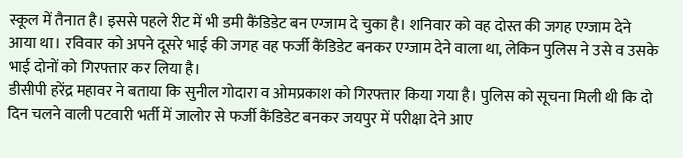स्कूल में तैनात है। इससे पहले रीट में भी डमी कैंडिडेट बन एग्जाम दे चुका है। शनिवार को वह दोस्त की जगह एग्जाम देने आया था। रविवार को अपने दूसरे भाई की जगह वह फर्जी कैंडिडेट बनकर एग्जाम देने वाला था, लेकिन पुलिस ने उसे व उसके भाई दोनों को गिरफ्तार कर लिया है।
डीसीपी हरेंद्र महावर ने बताया कि सुनील गोदारा व ओमप्रकाश को गिरफ्तार किया गया है। पुलिस को सूचना मिली थी कि दो दिन चलने वाली पटवारी भर्ती में जालोर से फर्जी कैंडिडेट बनकर जयपुर में परीक्षा देने आए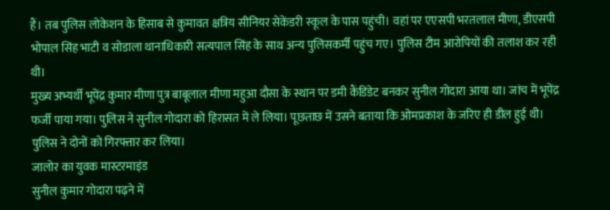हैं। तब पुलिस लोकेशन के हिसाब से कुमावत क्षत्रिय सीनियर सेकेंडरी स्कूल के पास पहुंची। वहां पर एएसपी भरतलाल मीणा, डीएसपी भोपाल सिंह भाटी व सोडाला थानाधिकारी सत्यपाल सिंह के साथ अन्य पुलिसकर्मी पहुंच गए। पुलिस टीम आरोपियों की तलाश कर रही थी।
मुख्य अभ्यर्थी भूपेंद्र कुमार मीणा पुत्र बाबूलाल मीणा महुआ दौसा के स्थान पर डमी कैंडिडेट बनकर सुनील गोदारा आया था। जांच में भूपेंद्र फर्जी पाया गया। पुलिस ने सुनील गोदारा को हिरासत में ले लिया। पूछताछ में उसने बताया कि ओमप्रकाश के जरिए ही डील हुई थी। पुलिस ने दोनों को गिरफ्तार कर लिया।
जालोर का युवक मास्टरमाइंड
सुनील कुमार गोदारा पढ़ने में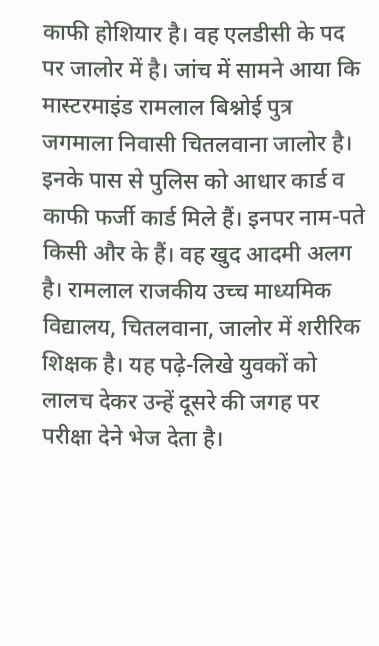काफी होशियार है। वह एलडीसी के पद पर जालोर में है। जांच में सामने आया कि मास्टरमाइंड रामलाल बिश्नोई पुत्र जगमाला निवासी चितलवाना जालोर है। इनके पास से पुलिस को आधार कार्ड व काफी फर्जी कार्ड मिले हैं। इनपर नाम-पते किसी और के हैं। वह खुद आदमी अलग है। रामलाल राजकीय उच्च माध्यमिक विद्यालय, चितलवाना, जालोर में शरीरिक शिक्षक है। यह पढ़े-लिखे युवकों को लालच देकर उन्हें दूसरे की जगह पर परीक्षा देने भेज देता है।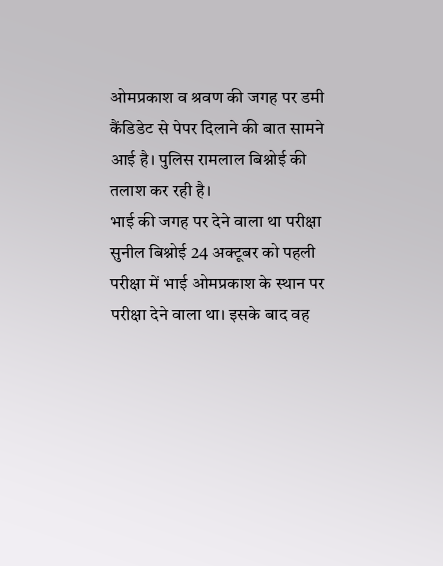ओमप्रकाश व श्रवण की जगह पर डमी कैंडिडेट से पेपर दिलाने की बात सामने आई है। पुलिस रामलाल बिश्नोई की तलाश कर रही है।
भाई की जगह पर देने वाला था परीक्षा
सुनील बिश्नोई 24 अक्टूबर को पहली परीक्षा में भाई ओमप्रकाश के स्थान पर परीक्षा देने वाला था। इसके बाद वह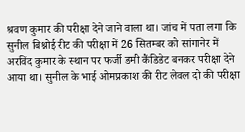श्रवण कुमार की परीक्षा देने जाने वाला था। जांच में पता लगा कि सुनील बिश्नोई रीट की परीक्षा में 26 सितम्बर को सांगानेर में अरविंद कुमार के स्थान पर फर्जी डमी कैंडिडेट बनकर परीक्षा देने आया था। सुनील के भाई ओमप्रकाश की रीट लेवल दो की परीक्षा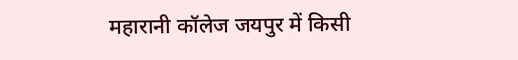महारानी कॉलेज जयपुर में किसी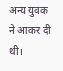अन्य युवक ने आकर दी थी।